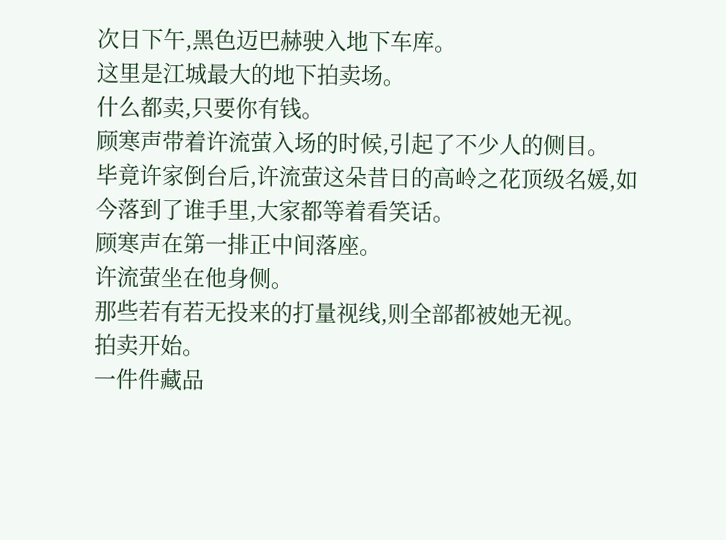次日下午,黑色迈巴赫驶入地下车库。
这里是江城最大的地下拍卖场。
什么都卖,只要你有钱。
顾寒声带着许流萤入场的时候,引起了不少人的侧目。
毕竟许家倒台后,许流萤这朵昔日的高岭之花顶级名媛,如今落到了谁手里,大家都等着看笑话。
顾寒声在第一排正中间落座。
许流萤坐在他身侧。
那些若有若无投来的打量视线,则全部都被她无视。
拍卖开始。
一件件藏品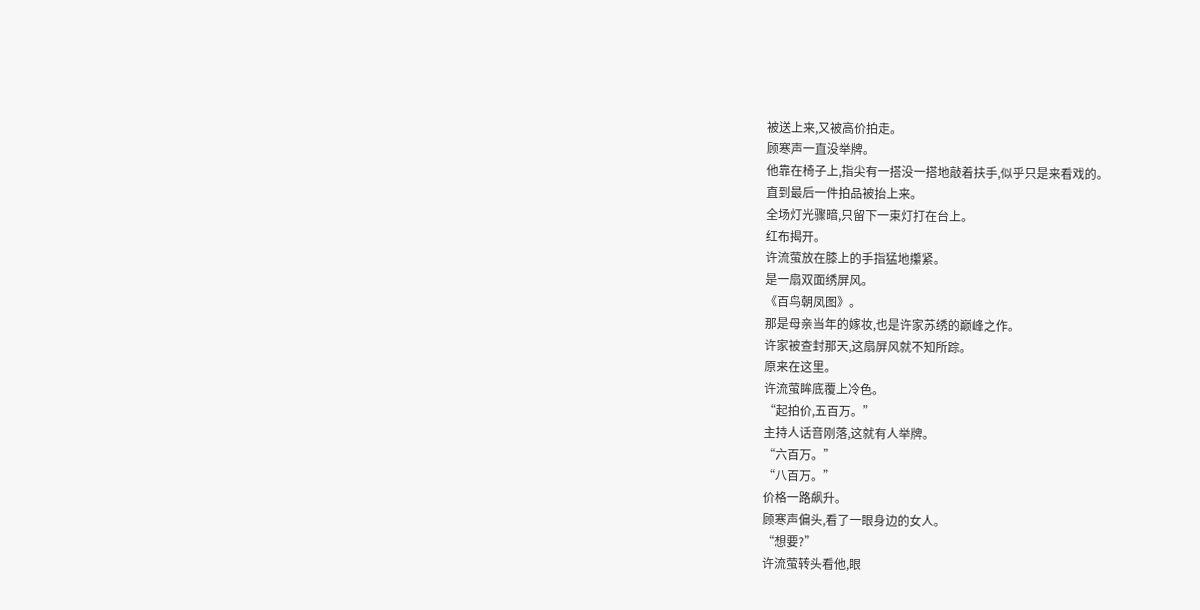被送上来,又被高价拍走。
顾寒声一直没举牌。
他靠在椅子上,指尖有一搭没一搭地敲着扶手,似乎只是来看戏的。
直到最后一件拍品被抬上来。
全场灯光骤暗,只留下一束灯打在台上。
红布揭开。
许流萤放在膝上的手指猛地攥紧。
是一扇双面绣屏风。
《百鸟朝凤图》。
那是母亲当年的嫁妆,也是许家苏绣的巅峰之作。
许家被查封那天,这扇屏风就不知所踪。
原来在这里。
许流萤眸底覆上冷色。
“起拍价,五百万。”
主持人话音刚落,这就有人举牌。
“六百万。”
“八百万。”
价格一路飙升。
顾寒声偏头,看了一眼身边的女人。
“想要?”
许流萤转头看他,眼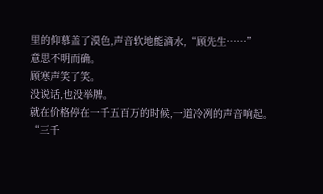里的仰慕盖了漠色,声音软地能滴水,“顾先生……”
意思不明而确。
顾寒声笑了笑。
没说话,也没举牌。
就在价格停在一千五百万的时候,一道冷冽的声音响起。
“三千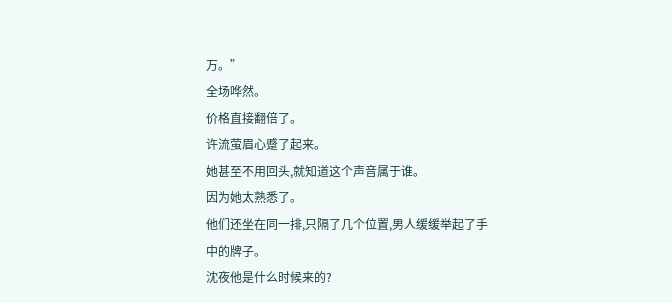万。”
全场哗然。
价格直接翻倍了。
许流萤眉心蹙了起来。
她甚至不用回头,就知道这个声音属于谁。
因为她太熟悉了。
他们还坐在同一排,只隔了几个位置,男人缓缓举起了手中的牌子。
沈夜他是什么时候来的?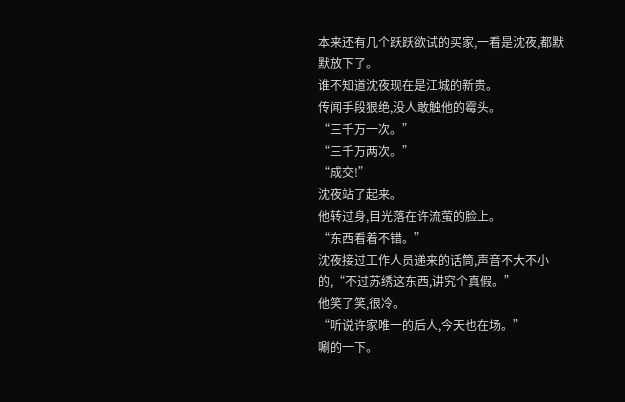本来还有几个跃跃欲试的买家,一看是沈夜,都默默放下了。
谁不知道沈夜现在是江城的新贵。
传闻手段狠绝,没人敢触他的霉头。
“三千万一次。”
“三千万两次。”
“成交!”
沈夜站了起来。
他转过身,目光落在许流萤的脸上。
“东西看着不错。”
沈夜接过工作人员递来的话筒,声音不大不小的,“不过苏绣这东西,讲究个真假。”
他笑了笑,很冷。
“听说许家唯一的后人,今天也在场。”
唰的一下。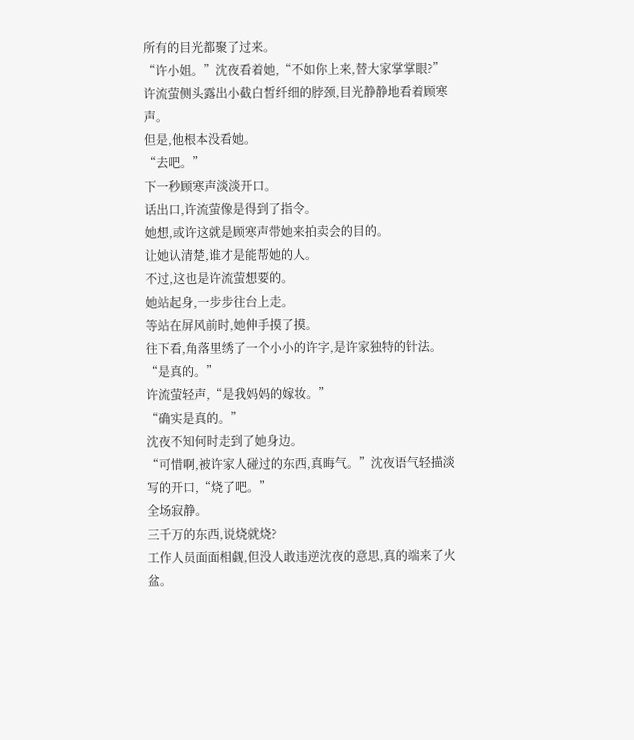所有的目光都聚了过来。
“许小姐。”沈夜看着她,“不如你上来,替大家掌掌眼?”
许流萤侧头露出小截白皙纤细的脖颈,目光静静地看着顾寒声。
但是,他根本没看她。
“去吧。”
下一秒顾寒声淡淡开口。
话出口,许流萤像是得到了指令。
她想,或许这就是顾寒声带她来拍卖会的目的。
让她认清楚,谁才是能帮她的人。
不过,这也是许流萤想要的。
她站起身,一步步往台上走。
等站在屏风前时,她伸手摸了摸。
往下看,角落里绣了一个小小的许字,是许家独特的针法。
“是真的。”
许流萤轻声,“是我妈妈的嫁妆。”
“确实是真的。”
沈夜不知何时走到了她身边。
“可惜啊,被许家人碰过的东西,真晦气。”沈夜语气轻描淡写的开口,“烧了吧。”
全场寂静。
三千万的东西,说烧就烧?
工作人员面面相觑,但没人敢违逆沈夜的意思,真的端来了火盆。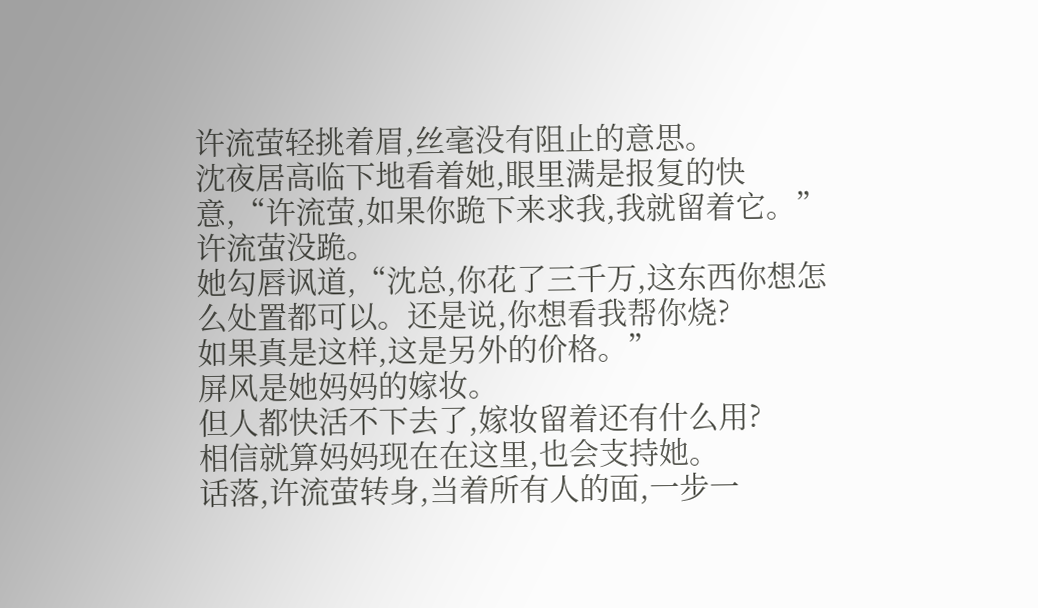许流萤轻挑着眉,丝毫没有阻止的意思。
沈夜居高临下地看着她,眼里满是报复的快意,“许流萤,如果你跪下来求我,我就留着它。”
许流萤没跪。
她勾唇讽道,“沈总,你花了三千万,这东西你想怎么处置都可以。还是说,你想看我帮你烧?
如果真是这样,这是另外的价格。”
屏风是她妈妈的嫁妆。
但人都快活不下去了,嫁妆留着还有什么用?
相信就算妈妈现在在这里,也会支持她。
话落,许流萤转身,当着所有人的面,一步一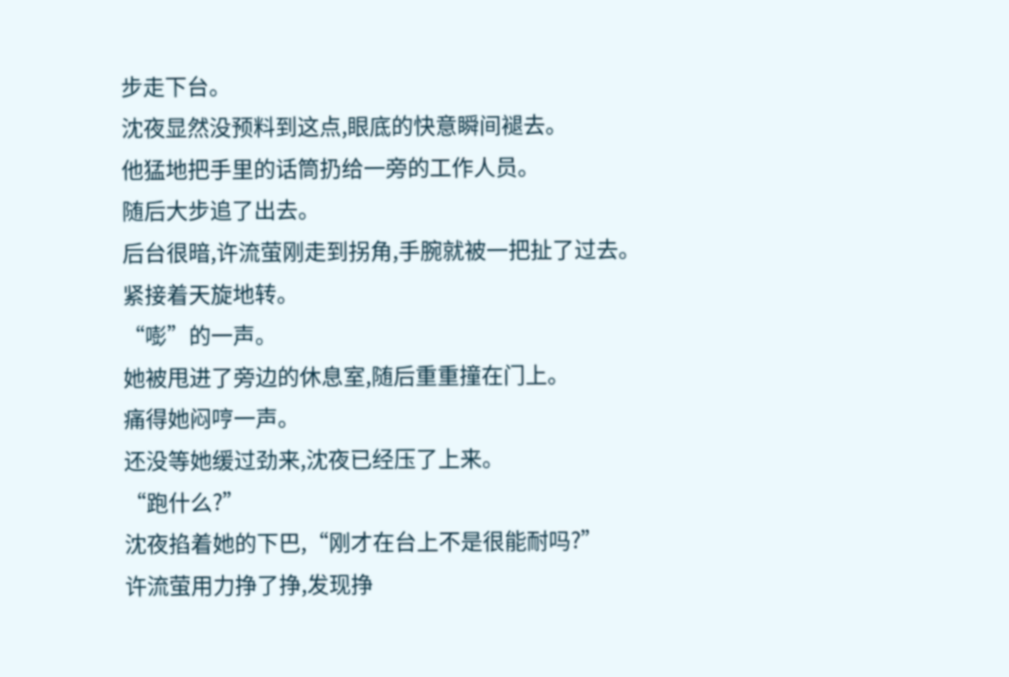步走下台。
沈夜显然没预料到这点,眼底的快意瞬间褪去。
他猛地把手里的话筒扔给一旁的工作人员。
随后大步追了出去。
后台很暗,许流萤刚走到拐角,手腕就被一把扯了过去。
紧接着天旋地转。
“嘭”的一声。
她被甩进了旁边的休息室,随后重重撞在门上。
痛得她闷哼一声。
还没等她缓过劲来,沈夜已经压了上来。
“跑什么?”
沈夜掐着她的下巴,“刚才在台上不是很能耐吗?”
许流萤用力挣了挣,发现挣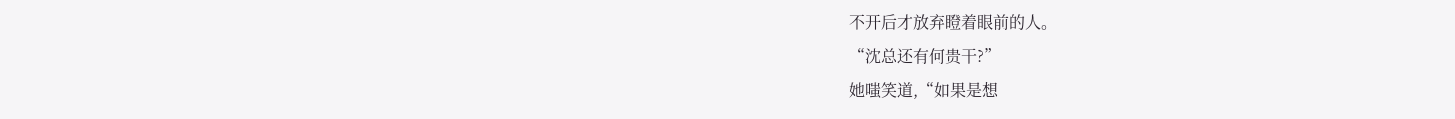不开后才放弃瞪着眼前的人。
“沈总还有何贵干?”
她嗤笑道,“如果是想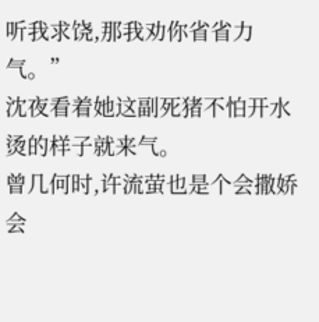听我求饶,那我劝你省省力气。”
沈夜看着她这副死猪不怕开水烫的样子就来气。
曾几何时,许流萤也是个会撒娇会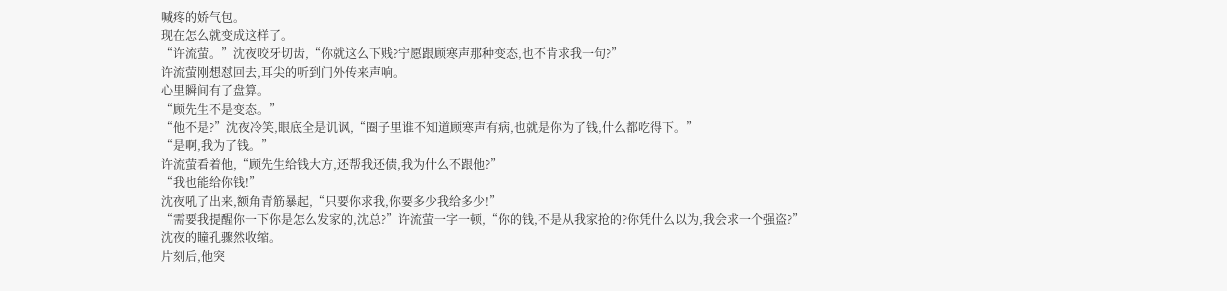喊疼的娇气包。
现在怎么就变成这样了。
“许流萤。”沈夜咬牙切齿,“你就这么下贱?宁愿跟顾寒声那种变态,也不肯求我一句?”
许流萤刚想怼回去,耳尖的听到门外传来声响。
心里瞬间有了盘算。
“顾先生不是变态。”
“他不是?”沈夜冷笑,眼底全是讥讽,“圈子里谁不知道顾寒声有病,也就是你为了钱,什么都吃得下。”
“是啊,我为了钱。”
许流萤看着他,“顾先生给钱大方,还帮我还债,我为什么不跟他?”
“我也能给你钱!”
沈夜吼了出来,额角青筋暴起,“只要你求我,你要多少我给多少!”
“需要我提醒你一下你是怎么发家的,沈总?”许流萤一字一顿,“你的钱,不是从我家抢的?你凭什么以为,我会求一个强盗?”
沈夜的瞳孔骤然收缩。
片刻后,他突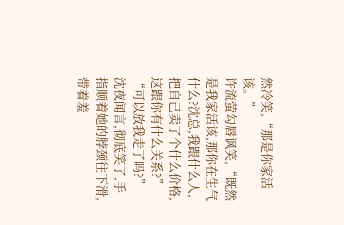然冷笑,“那是你家活该。”
许流萤勾唇讽笑,“既然是我家活该,那你在生气什么?沈总,我跟什么人,把自己卖了个什么价格,这跟你有什么关系?”
“可以放我走了吗?”
沈夜闻言,彻底笑了,手指顺着她的脖颈往下滑,带着羞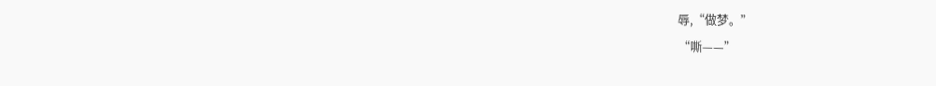辱,“做梦。”
“嘶——”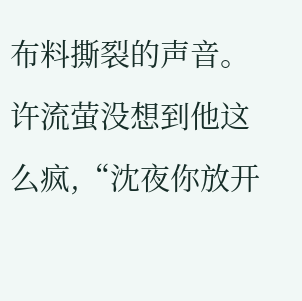布料撕裂的声音。
许流萤没想到他这么疯,“沈夜你放开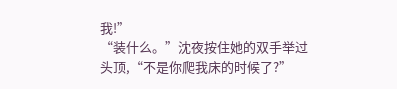我!”
“装什么。”沈夜按住她的双手举过头顶,“不是你爬我床的时候了?”